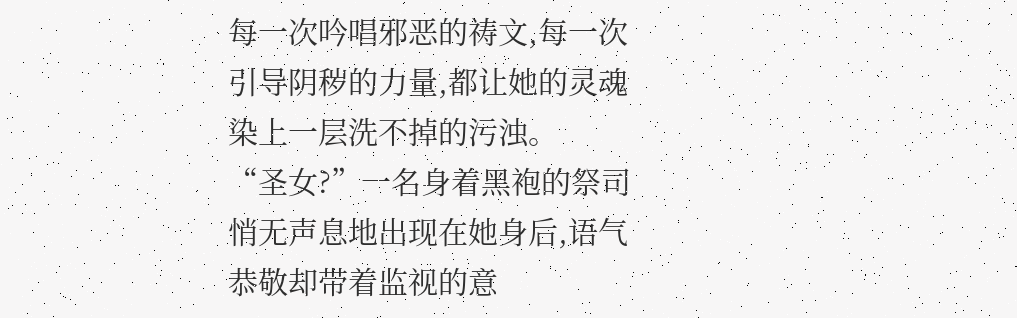每一次吟唱邪恶的祷文,每一次引导阴秽的力量,都让她的灵魂染上一层洗不掉的污浊。
“圣女?”一名身着黑袍的祭司悄无声息地出现在她身后,语气恭敬却带着监视的意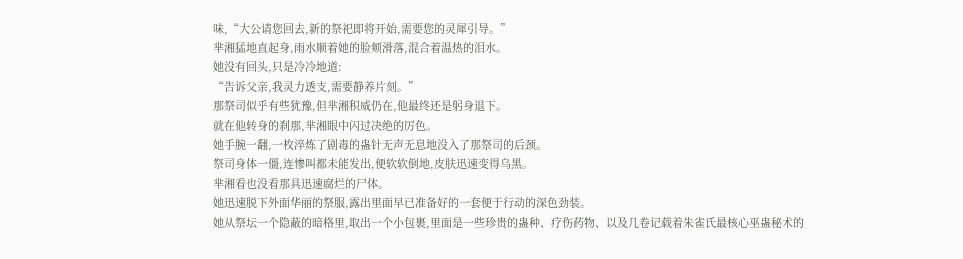味,“大公请您回去,新的祭祀即将开始,需要您的灵犀引导。”
芈湘猛地直起身,雨水顺着她的脸颊滑落,混合着温热的泪水。
她没有回头,只是冷冷地道:
“告诉父亲,我灵力透支,需要静养片刻。”
那祭司似乎有些犹豫,但芈湘积威仍在,他最终还是躬身退下。
就在他转身的刹那,芈湘眼中闪过决绝的厉色。
她手腕一翻,一枚淬炼了剧毒的蛊针无声无息地没入了那祭司的后颈。
祭司身体一僵,连惨叫都未能发出,便软软倒地,皮肤迅速变得乌黑。
芈湘看也没看那具迅速腐烂的尸体。
她迅速脱下外面华丽的祭服,露出里面早已准备好的一套便于行动的深色劲装。
她从祭坛一个隐蔽的暗格里,取出一个小包裹,里面是一些珍贵的蛊种、疗伤药物、以及几卷记载着朱雀氏最核心巫蛊秘术的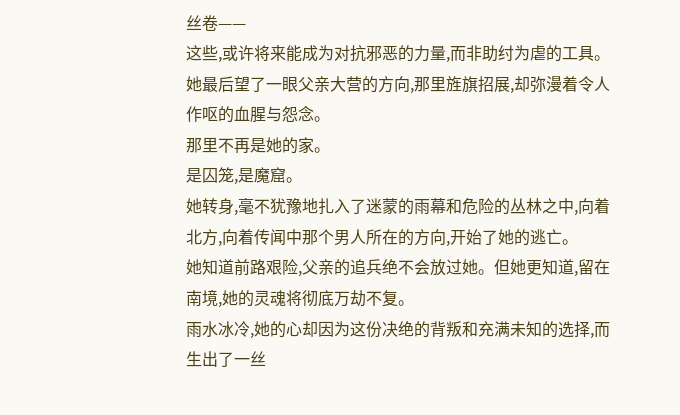丝卷——
这些,或许将来能成为对抗邪恶的力量,而非助纣为虐的工具。
她最后望了一眼父亲大营的方向,那里旌旗招展,却弥漫着令人作呕的血腥与怨念。
那里不再是她的家。
是囚笼,是魔窟。
她转身,毫不犹豫地扎入了迷蒙的雨幕和危险的丛林之中,向着北方,向着传闻中那个男人所在的方向,开始了她的逃亡。
她知道前路艰险,父亲的追兵绝不会放过她。但她更知道,留在南境,她的灵魂将彻底万劫不复。
雨水冰冷,她的心却因为这份决绝的背叛和充满未知的选择,而生出了一丝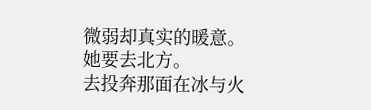微弱却真实的暖意。
她要去北方。
去投奔那面在冰与火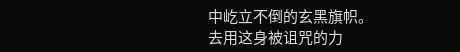中屹立不倒的玄黑旗帜。
去用这身被诅咒的力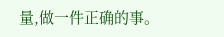量,做一件正确的事。